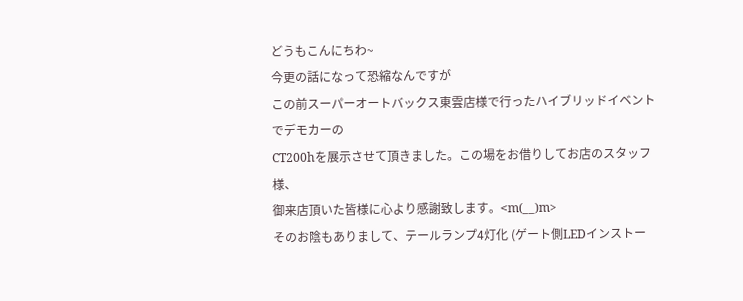どうもこんにちわ~
今更の話になって恐縮なんですが
この前スーパーオートバックス東雲店様で行ったハイブリッドイベントでデモカーの
CT200hを展示させて頂きました。この場をお借りしてお店のスタッフ様、
御来店頂いた皆様に心より感謝致します。<m(__)m>
そのお陰もありまして、テールランプ4灯化 (ゲート側LEDインストー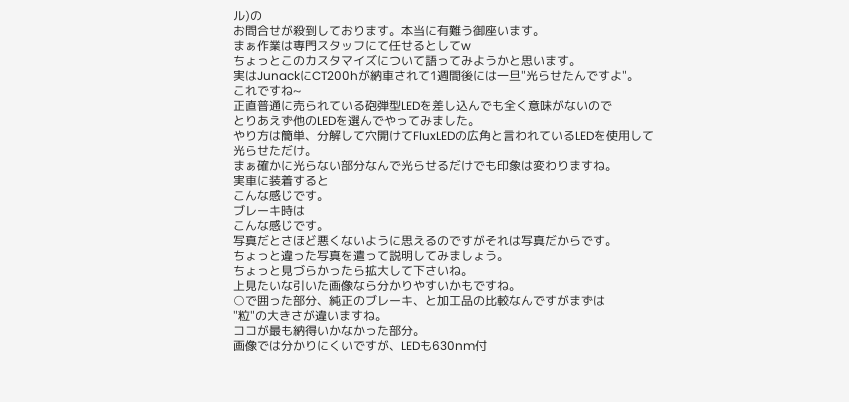ル)の
お問合せが殺到しております。本当に有難う御座います。
まぁ作業は専門スタッフにて任せるとしてw
ちょっとこのカスタマイズについて語ってみようかと思います。
実はJunackにCT200hが納車されて1週間後には一旦"光らせたんですよ"。
これですね~
正直普通に売られている砲弾型LEDを差し込んでも全く意味がないので
とりあえず他のLEDを選んでやってみました。
やり方は簡単、分解して穴開けてFluxLEDの広角と言われているLEDを使用して
光らせただけ。
まぁ確かに光らない部分なんで光らせるだけでも印象は変わりますね。
実車に装着すると
こんな感じです。
ブレーキ時は
こんな感じです。
写真だとさほど悪くないように思えるのですがそれは写真だからです。
ちょっと違った写真を遣って説明してみましょう。
ちょっと見づらかったら拡大して下さいね。
上見たいな引いた画像なら分かりやすいかもですね。
○で囲った部分、純正のブレーキ、と加工品の比較なんですがまずは
"粒"の大きさが違いますね。
ココが最も納得いかなかった部分。
画像では分かりにくいですが、LEDも630nm付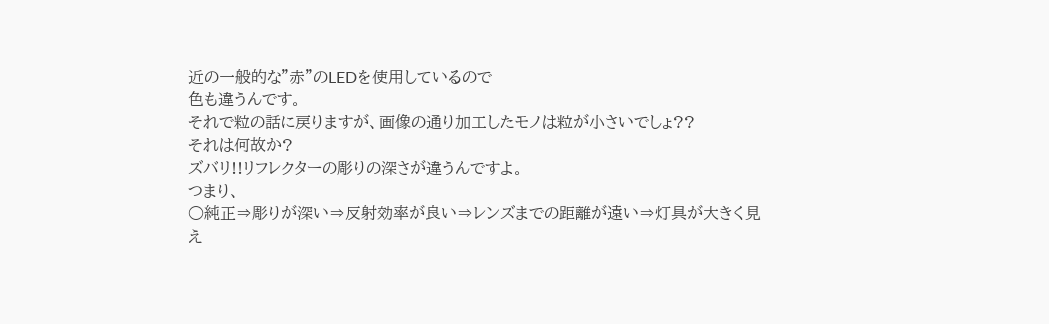近の一般的な"赤"のLEDを使用しているので
色も違うんです。
それで粒の話に戻りますが、画像の通り加工したモノは粒が小さいでしょ??
それは何故か?
ズバリ!!リフレクターの彫りの深さが違うんですよ。
つまり、
○純正⇒彫りが深い⇒反射効率が良い⇒レンズまでの距離が遠い⇒灯具が大きく見え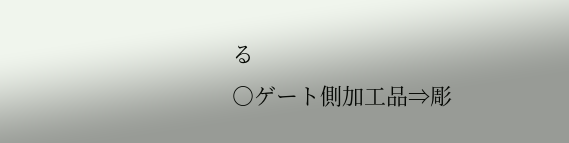る
○ゲート側加工品⇒彫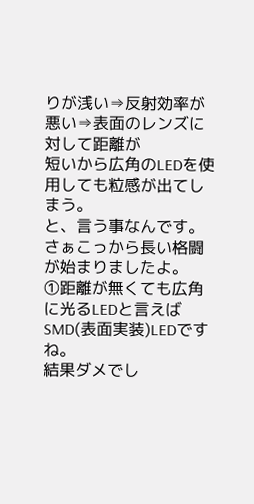りが浅い⇒反射効率が悪い⇒表面のレンズに対して距離が
短いから広角のLEDを使用しても粒感が出てしまう。
と、言う事なんです。
さぁこっから長い格闘が始まりましたよ。
①距離が無くても広角に光るLEDと言えばSMD(表面実装)LEDですね。
結果ダメでし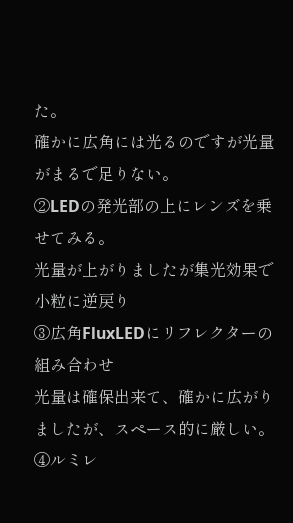た。
確かに広角には光るのですが光量がまるで足りない。
②LEDの発光部の上にレンズを乗せてみる。
光量が上がりましたが集光効果で小粒に逆戻り
③広角FluxLEDにリフレクターの組み合わせ
光量は確保出来て、確かに広がりましたが、スペース的に厳しい。
④ルミレ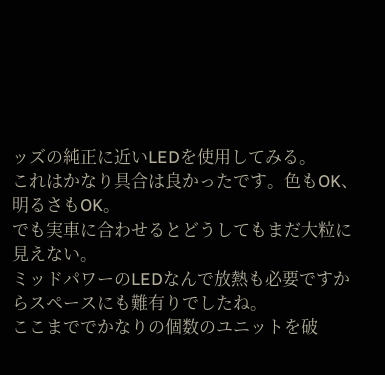ッズの純正に近いLEDを使用してみる。
これはかなり具合は良かったです。色もOK、明るさもOK。
でも実車に合わせるとどうしてもまだ大粒に見えない。
ミッドパワーのLEDなんで放熱も必要ですからスペースにも難有りでしたね。
ここまででかなりの個数のユニットを破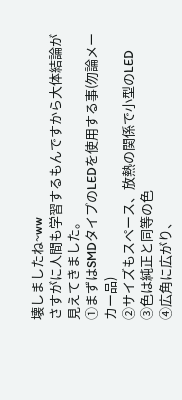壊しましたね~ww
さすがに人間も学習するもんですから大体結論が見えてきました。
①まずはSMDタイプのLEDを使用する事(勿論メーカー品)
②サイズもスペース、放熱の関係で小型のLED
③色は純正と同等の色
④広角に広がり、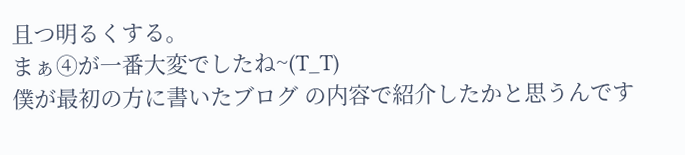且つ明るくする。
まぁ④が一番大変でしたね~(T_T)
僕が最初の方に書いたブログ の内容で紹介したかと思うんです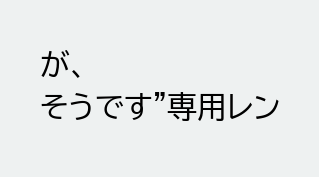が、
そうです"専用レン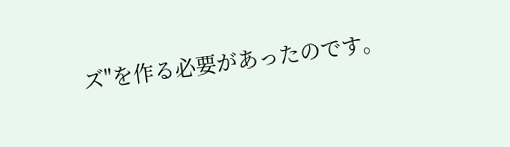ズ"を作る必要があったのです。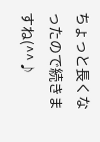ちょっと長くなったので続きますね(^^♪